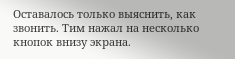Оставалось только выяснить, как звонить. Тим нажал на несколько кнопок внизу экрана.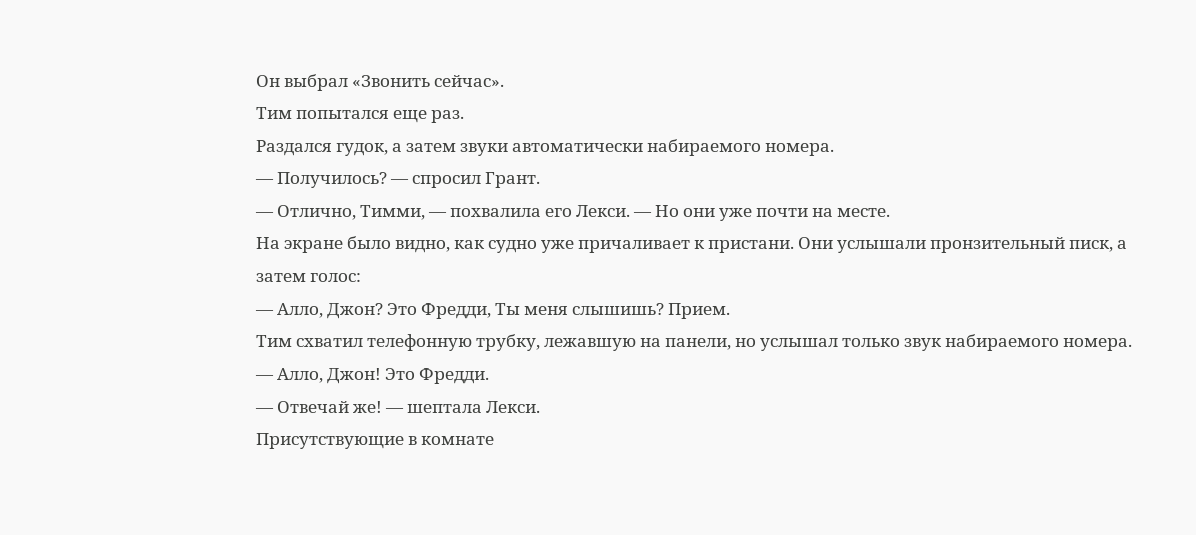Он выбрал «Звонить сейчас».
Тим попытался еще раз.
Раздался гудок, а затем звуки автоматически набираемого номера.
— Получилось? — спросил Грант.
— Отлично, Тимми, — похвалила его Лекси. — Но они уже почти на месте.
На экране было видно, как судно уже причаливает к пристани. Они услышали пронзительный писк, а затем голос:
— Алло, Джон? Это Фредди, Ты меня слышишь? Прием.
Тим схватил телефонную трубку, лежавшую на панели, но услышал только звук набираемого номера.
— Алло, Джон! Это Фредди.
— Отвечай же! — шептала Лекси.
Присутствующие в комнате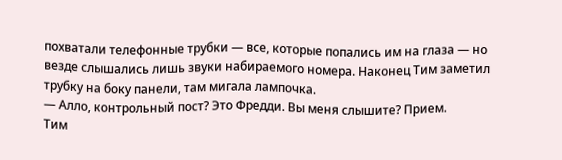похватали телефонные трубки — все, которые попались им на глаза — но везде слышались лишь звуки набираемого номера. Наконец Тим заметил трубку на боку панели, там мигала лампочка.
— Алло, контрольный пост? Это Фредди. Вы меня слышите? Прием.
Тим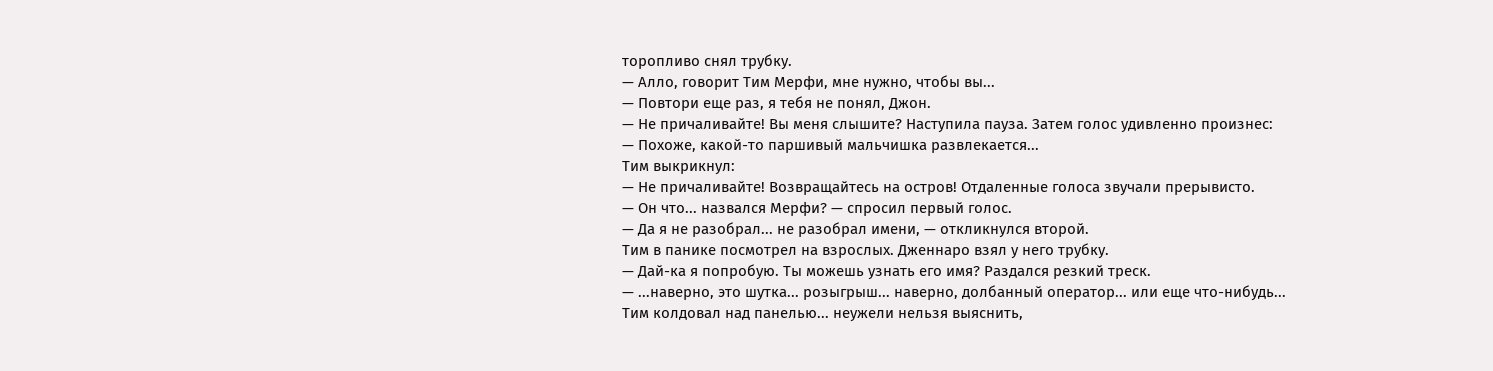торопливо снял трубку.
— Алло, говорит Тим Мерфи, мне нужно, чтобы вы...
— Повтори еще раз, я тебя не понял, Джон.
— Не причаливайте! Вы меня слышите? Наступила пауза. Затем голос удивленно произнес:
— Похоже, какой-то паршивый мальчишка развлекается...
Тим выкрикнул:
— Не причаливайте! Возвращайтесь на остров! Отдаленные голоса звучали прерывисто.
— Он что... назвался Мерфи? — спросил первый голос.
— Да я не разобрал... не разобрал имени, — откликнулся второй.
Тим в панике посмотрел на взрослых. Дженнаро взял у него трубку.
— Дай-ка я попробую. Ты можешь узнать его имя? Раздался резкий треск.
— ...наверно, это шутка... розыгрыш... наверно, долбанный оператор... или еще что-нибудь...
Тим колдовал над панелью... неужели нельзя выяснить,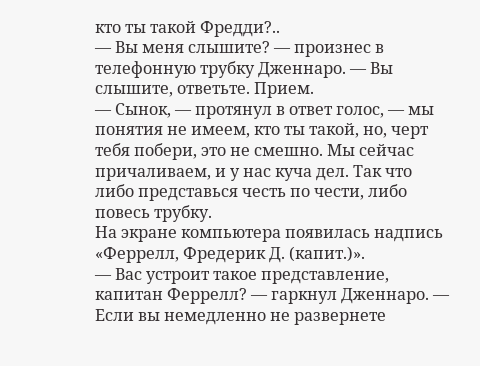кто ты такой Фредди?..
— Вы меня слышите? — произнес в телефонную трубку Дженнаро. — Вы слышите, ответьте. Прием.
— Сынок, — протянул в ответ голос, — мы понятия не имеем, кто ты такой, но, черт тебя побери, это не смешно. Мы сейчас причаливаем, и у нас куча дел. Так что либо представься честь по чести, либо повесь трубку.
На экране компьютера появилась надпись «Феррелл, Фредерик Д. (капит.)».
— Вас устроит такое представление, капитан Феррелл? — гаркнул Дженнаро. — Если вы немедленно не развернете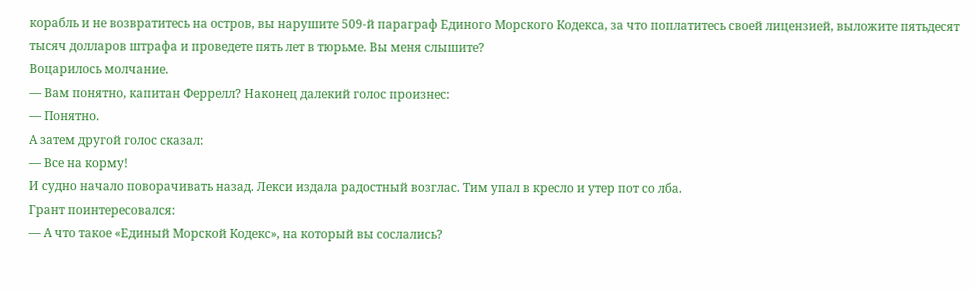корабль и не возвратитесь на остров, вы нарушите 509-й параграф Единого Морского Кодекса, за что поплатитесь своей лицензией, выложите пятьдесят тысяч долларов штрафа и проведете пять лет в тюрьме. Вы меня слышите?
Воцарилось молчание.
— Вам понятно, капитан Феррелл? Наконец далекий голос произнес:
— Понятно.
А затем другой голос сказал:
— Все на корму!
И судно начало поворачивать назад. Лекси издала радостный возглас. Тим упал в кресло и утер пот со лба.
Грант поинтересовался:
— А что такое «Единый Морской Кодекс», на который вы сослались?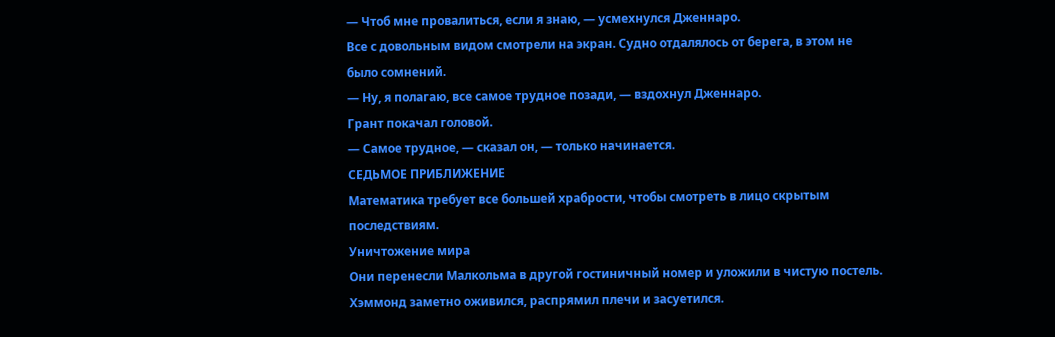— Чтоб мне провалиться, если я знаю, — усмехнулся Дженнаро.
Все с довольным видом смотрели на экран. Судно отдалялось от берега, в этом не было сомнений.
— Ну, я полагаю, все самое трудное позади, — вздохнул Дженнаро.
Грант покачал головой.
— Самое трудное, — сказал он, — только начинается.
СЕДЬМОЕ ПРИБЛИЖЕНИЕ
Математика требует все большей храбрости, чтобы смотреть в лицо скрытым последствиям.
Уничтожение мира
Они перенесли Малкольма в другой гостиничный номер и уложили в чистую постель. Хэммонд заметно оживился, распрямил плечи и засуетился.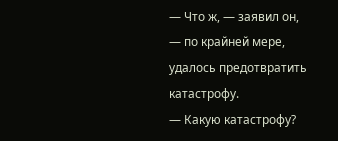— Что ж, — заявил он, — по крайней мере, удалось предотвратить катастрофу.
— Какую катастрофу?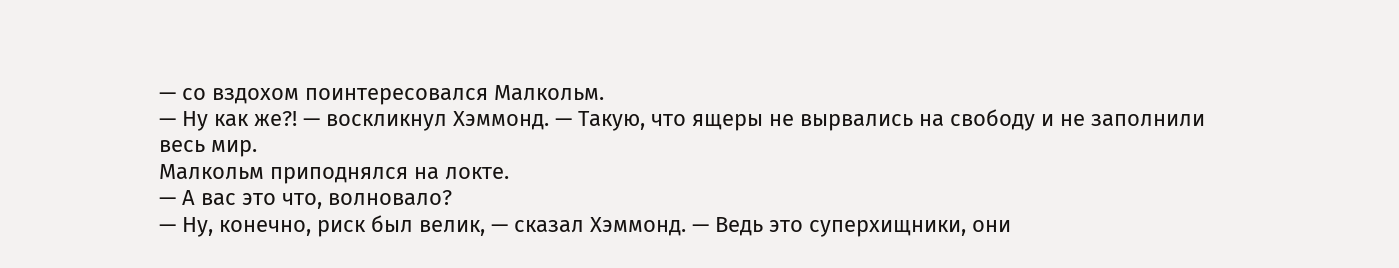— со вздохом поинтересовался Малкольм.
— Ну как же?! — воскликнул Хэммонд. — Такую, что ящеры не вырвались на свободу и не заполнили весь мир.
Малкольм приподнялся на локте.
— А вас это что, волновало?
— Ну, конечно, риск был велик, — сказал Хэммонд. — Ведь это суперхищники, они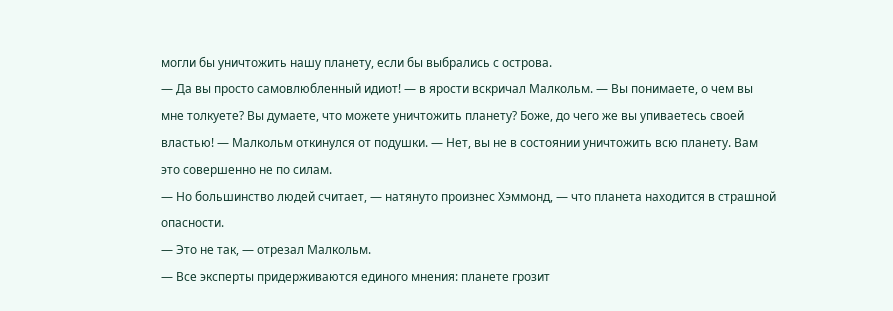могли бы уничтожить нашу планету, если бы выбрались с острова.
— Да вы просто самовлюбленный идиот! — в ярости вскричал Малкольм. — Вы понимаете, о чем вы мне толкуете? Вы думаете, что можете уничтожить планету? Боже, до чего же вы упиваетесь своей властью! — Малкольм откинулся от подушки. — Нет, вы не в состоянии уничтожить всю планету. Вам это совершенно не по силам.
— Но большинство людей считает, — натянуто произнес Хэммонд, — что планета находится в страшной опасности.
— Это не так, — отрезал Малкольм.
— Все эксперты придерживаются единого мнения: планете грозит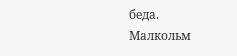беда.
Малкольм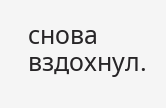снова вздохнул.